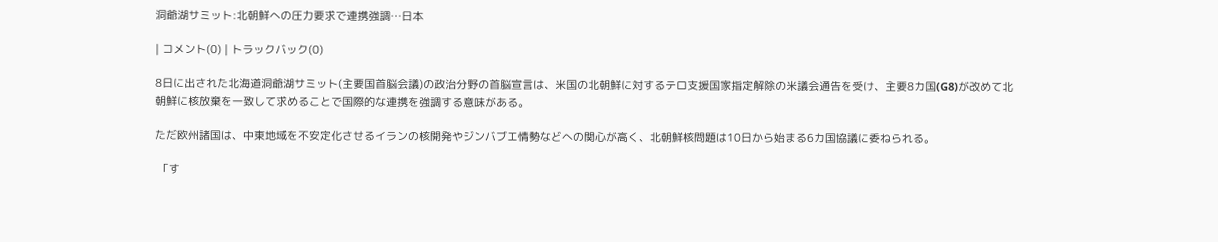洞爺湖サミット:北朝鮮への圧力要求で連携強調…日本

| コメント(0) | トラックバック(0)

8日に出された北海道洞爺湖サミット(主要国首脳会議)の政治分野の首脳宣言は、米国の北朝鮮に対するテロ支援国家指定解除の米議会通告を受け、主要8カ国(G8)が改めて北朝鮮に核放棄を一致して求めることで国際的な連携を強調する意味がある。

ただ欧州諸国は、中東地域を不安定化させるイランの核開発やジンバブエ情勢などへの関心が高く、北朝鮮核問題は10日から始まる6カ国協議に委ねられる。

 「す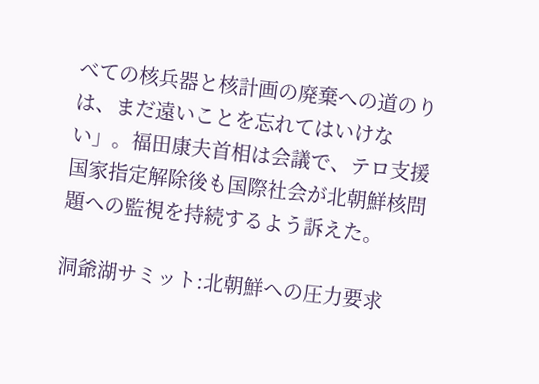べての核兵器と核計画の廃棄への道のりは、まだ遠いことを忘れてはいけない」。福田康夫首相は会議で、テロ支援国家指定解除後も国際社会が北朝鮮核問題への監視を持続するよう訴えた。

洞爺湖サミット:北朝鮮への圧力要求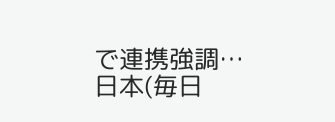で連携強調…日本(毎日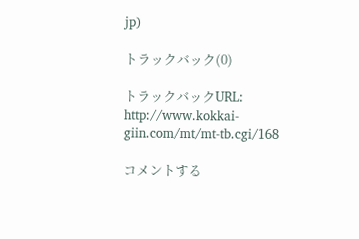jp)

トラックバック(0)

トラックバックURL: http://www.kokkai-giin.com/mt/mt-tb.cgi/168

コメントする